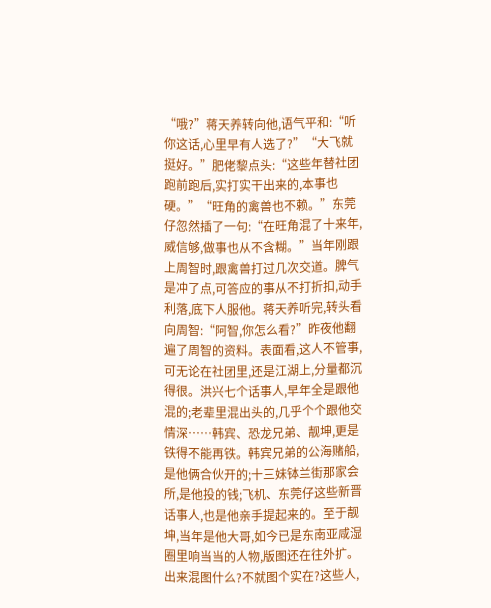“哦?”蒋天养转向他,语气平和:“听你这话,心里早有人选了?”“大飞就挺好。”肥佬黎点头:“这些年替社团跑前跑后,实打实干出来的,本事也硬。”“旺角的禽兽也不赖。”东莞仔忽然插了一句:“在旺角混了十来年,威信够,做事也从不含糊。”当年刚跟上周智时,跟禽兽打过几次交道。脾气是冲了点,可答应的事从不打折扣,动手利落,底下人服他。蒋天养听完,转头看向周智:“阿智,你怎么看?”昨夜他翻遍了周智的资料。表面看,这人不管事,可无论在社团里,还是江湖上,分量都沉得很。洪兴七个话事人,早年全是跟他混的;老辈里混出头的,几乎个个跟他交情深……韩宾、恐龙兄弟、靓坤,更是铁得不能再铁。韩宾兄弟的公海赌船,是他俩合伙开的;十三妹钵兰街那家会所,是他投的钱;飞机、东莞仔这些新晋话事人,也是他亲手提起来的。至于靓坤,当年是他大哥,如今已是东南亚咸湿圈里响当当的人物,版图还在往外扩。出来混图什么?不就图个实在?这些人,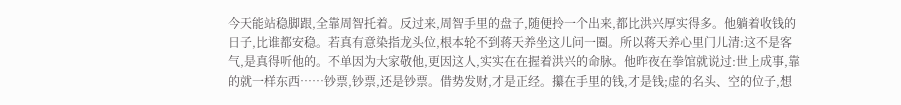今天能站稳脚跟,全靠周智托着。反过来,周智手里的盘子,随便拎一个出来,都比洪兴厚实得多。他躺着收钱的日子,比谁都安稳。若真有意染指龙头位,根本轮不到蒋天养坐这儿问一圈。所以蒋天养心里门儿清:这不是客气,是真得听他的。不单因为大家敬他,更因这人,实实在在握着洪兴的命脉。他昨夜在拳馆就说过:世上成事,靠的就一样东西……钞票,钞票,还是钞票。借势发财,才是正经。攥在手里的钱,才是钱;虚的名头、空的位子,想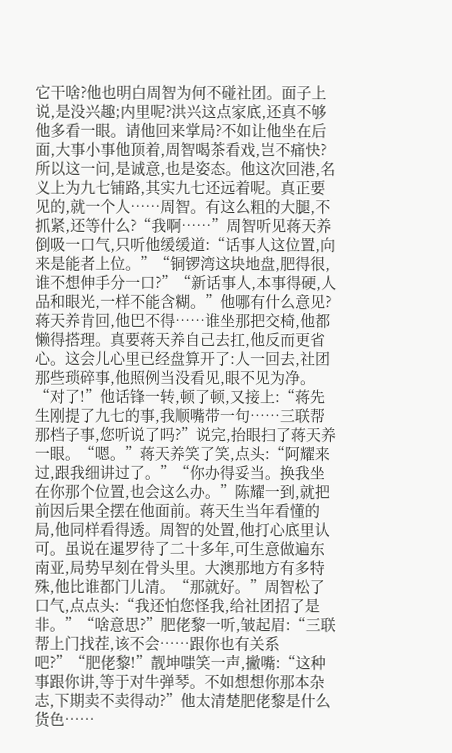它干啥?他也明白周智为何不碰社团。面子上说,是没兴趣;内里呢?洪兴这点家底,还真不够他多看一眼。请他回来掌局?不如让他坐在后面,大事小事他顶着,周智喝茶看戏,岂不痛快?所以这一问,是诚意,也是姿态。他这次回港,名义上为九七铺路,其实九七还远着呢。真正要见的,就一个人……周智。有这么粗的大腿,不抓紧,还等什么?“我啊……”周智听见蒋天养倒吸一口气,只听他缓缓道:“话事人这位置,向来是能者上位。”“铜锣湾这块地盘,肥得很,谁不想伸手分一口?”“新话事人,本事得硬,人品和眼光,一样不能含糊。”他哪有什么意见?蒋天养肯回,他巴不得……谁坐那把交椅,他都懒得搭理。真要蒋天养自己去扛,他反而更省心。这会儿心里已经盘算开了:人一回去,社团那些琐碎事,他照例当没看见,眼不见为净。“对了!”他话锋一转,顿了顿,又接上:“蒋先生刚提了九七的事,我顺嘴带一句……三联帮那档子事,您听说了吗?”说完,抬眼扫了蒋天养一眼。“嗯。”蒋天养笑了笑,点头:“阿耀来过,跟我细讲过了。”“你办得妥当。换我坐在你那个位置,也会这么办。”陈耀一到,就把前因后果全摆在他面前。蒋天生当年看懂的局,他同样看得透。周智的处置,他打心底里认可。虽说在暹罗待了二十多年,可生意做遍东南亚,局势早刻在骨头里。大澳那地方有多特殊,他比谁都门儿清。“那就好。”周智松了口气,点点头:“我还怕您怪我,给社团招了是非。”“啥意思?”肥佬黎一听,皱起眉:“三联帮上门找茬,该不会……跟你也有关系吧?”“肥佬黎!”靓坤嗤笑一声,撇嘴:“这种事跟你讲,等于对牛弹琴。不如想想你那本杂志,下期卖不卖得动?”他太清楚肥佬黎是什么货色……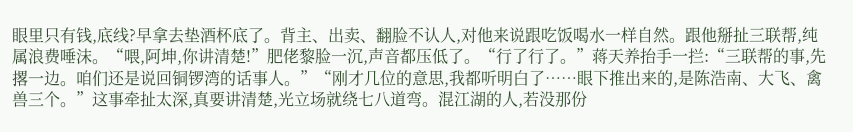眼里只有钱,底线?早拿去垫酒杯底了。背主、出卖、翻脸不认人,对他来说跟吃饭喝水一样自然。跟他掰扯三联帮,纯属浪费唾沫。“喂,阿坤,你讲清楚!”肥佬黎脸一沉,声音都压低了。“行了行了。”蒋天养抬手一拦:“三联帮的事,先撂一边。咱们还是说回铜锣湾的话事人。”“刚才几位的意思,我都听明白了……眼下推出来的,是陈浩南、大飞、禽兽三个。”这事牵扯太深,真要讲清楚,光立场就绕七八道弯。混江湖的人,若没那份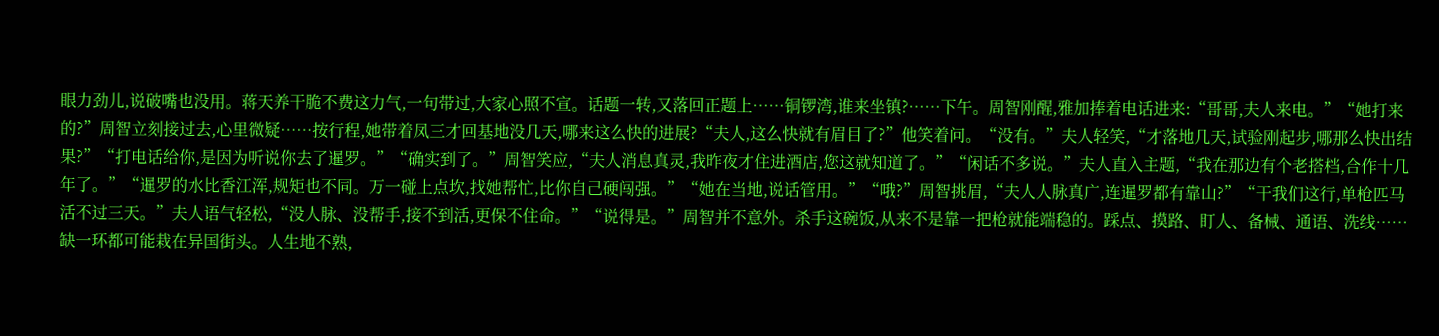眼力劲儿,说破嘴也没用。蒋天养干脆不费这力气,一句带过,大家心照不宣。话题一转,又落回正题上……铜锣湾,谁来坐镇?……下午。周智刚醒,雅加捧着电话进来:“哥哥,夫人来电。”“她打来的?”周智立刻接过去,心里微疑……按行程,她带着凤三才回基地没几天,哪来这么快的进展?“夫人,这么快就有眉目了?”他笑着问。“没有。”夫人轻笑,“才落地几天,试验刚起步,哪那么快出结果?”“打电话给你,是因为听说你去了暹罗。”“确实到了。”周智笑应,“夫人消息真灵,我昨夜才住进酒店,您这就知道了。”“闲话不多说。”夫人直入主题,“我在那边有个老搭档,合作十几年了。”“暹罗的水比香江浑,规矩也不同。万一碰上点坎,找她帮忙,比你自己硬闯强。”“她在当地,说话管用。”“哦?”周智挑眉,“夫人人脉真广,连暹罗都有靠山?”“干我们这行,单枪匹马活不过三天。”夫人语气轻松,“没人脉、没帮手,接不到活,更保不住命。”“说得是。”周智并不意外。杀手这碗饭,从来不是靠一把枪就能端稳的。踩点、摸路、盯人、备械、通语、洗线……缺一环都可能栽在异国街头。人生地不熟,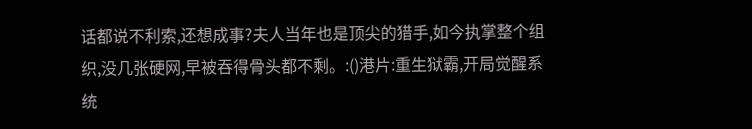话都说不利索,还想成事?夫人当年也是顶尖的猎手,如今执掌整个组织,没几张硬网,早被吞得骨头都不剩。:()港片:重生狱霸,开局觉醒系统